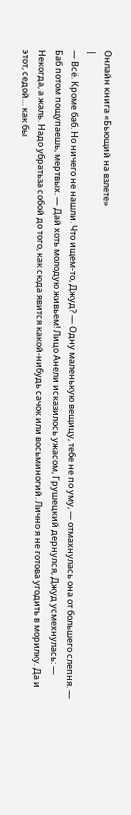Онлайн книга «Бьющий на взлете»
|
— Всё. Кроме баб. Но ничего не нашли. Что ищем-то, Джуд? — Одну маленькую вещицу, тебе не по уму, — отмахнулась она от большего слепня. — Баб потом пощупаешь, мертвых. — Дай хоть молодую живьем! Лицо Анели исказилось ужасом, Грушецкий дернулся, Джуд усмехнулась: — Некогда, а жаль. Надо убратьза собой до того, как сюда явится какой-нибудь сачок или восьминогий. Лично я не готова угодить в морилку. Да и этот, седой… как бы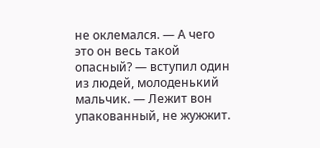не оклемался. — А чего это он весь такой опасный? — вступил один из людей, молоденький мальчик. — Лежит вон упакованный, не жужжит.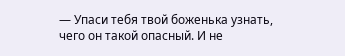— Упаси тебя твой боженька узнать, чего он такой опасный. И не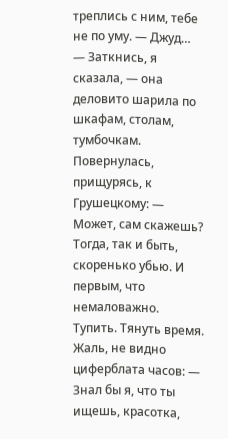треплись с ним, тебе не по уму. — Джуд… — Заткнись, я сказала, — она деловито шарила по шкафам, столам, тумбочкам. Повернулась, прищурясь, к Грушецкому: — Может, сам скажешь? Тогда, так и быть, скоренько убью. И первым, что немаловажно. Тупить. Тянуть время. Жаль, не видно циферблата часов: — Знал бы я, что ты ищешь, красотка,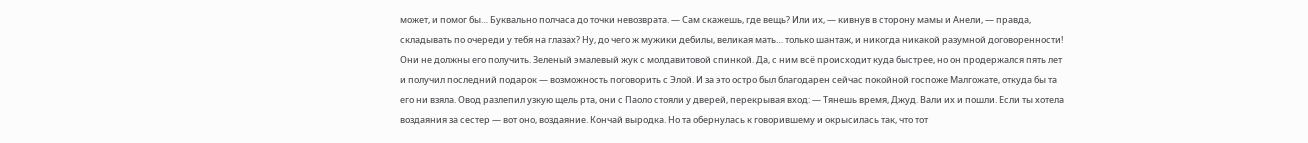может, и помог бы… Буквально полчаса до точки невозврата. — Сам скажешь, где вещь? Или их, — кивнув в сторону мамы и Анели, — правда, складывать по очереди у тебя на глазах? Ну, до чего ж мужики дебилы, великая мать… только шантаж, и никогда никакой разумной договоренности! Они не должны его получить. Зеленый эмалевый жук с молдавитовой спинкой. Да, с ним всё происходит куда быстрее, но он продержался пять лет и получил последний подарок — возможность поговорить с Элой. И за это остро был благодарен сейчас покойной госпоже Малгожате, откуда бы та его ни взяла. Овод разлепил узкую щель рта, они с Паоло стояли у дверей, перекрывая вход: — Тянешь время, Джуд. Вали их и пошли. Если ты хотела воздаяния за сестер — вот оно, воздаяние. Кончай выродка. Но та обернулась к говорившему и окрысилась так, что тот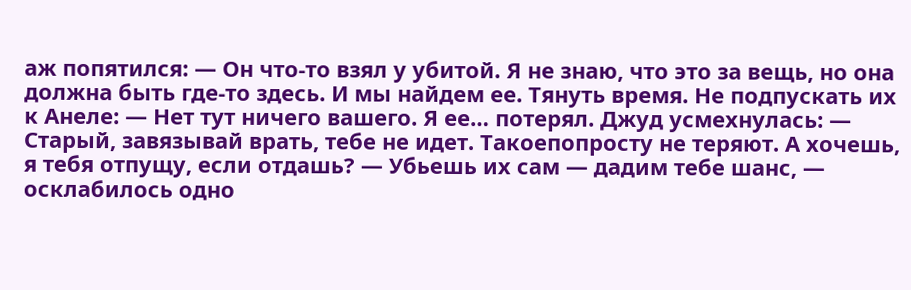аж попятился: — Он что-то взял у убитой. Я не знаю, что это за вещь, но она должна быть где-то здесь. И мы найдем ее. Тянуть время. Не подпускать их к Анеле: — Нет тут ничего вашего. Я ее… потерял. Джуд усмехнулась: — Старый, завязывай врать, тебе не идет. Такоепопросту не теряют. А хочешь, я тебя отпущу, если отдашь? — Убьешь их сам — дадим тебе шанс, — осклабилось одно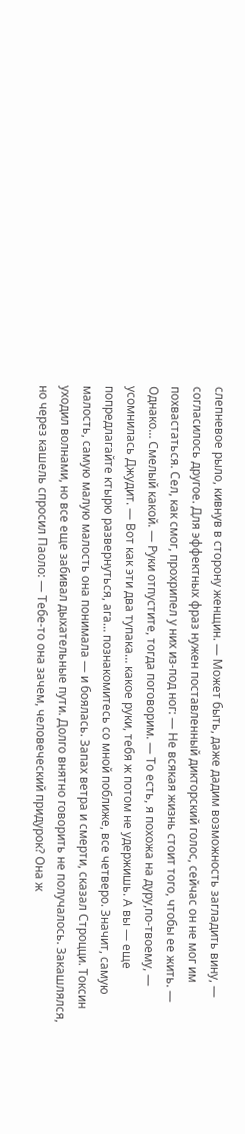слепневое рыло, кивнув в сторону женщин. — Может быть, даже дадим возможность загладить вину, — согласилось другое. Для эффектных фраз нужен поставленный дикторский голос, сейчас он не мог им похвастаться. Сел, как смог, прохрипел у них из-под ног: — Не всякая жизнь стоит того, чтобы ее жить. — Однако… Смелый какой. — Руки отпустите, тогда поговорим. — То есть, я похожа на дуру,по-твоему, — усомнилась Джудит. — Вот как эти два тупака… какое руки, тебя ж потом не удержишь. А вы — еще попредлагайте ктырю развернуться, ага… познакомитесь со мной поближе, все четверо. Значит, самую малость, самую малую малость она понимала — и боялась. Запах ветра и смерти, сказал Строцци. Токсин уходил волнами, но все еще забивал дыхательные пути. Долго внятно говорить не получалось. Закашлялся, но через кашель спросил Паоло: — Тебе-то она зачем, человеческий придурок? Она ж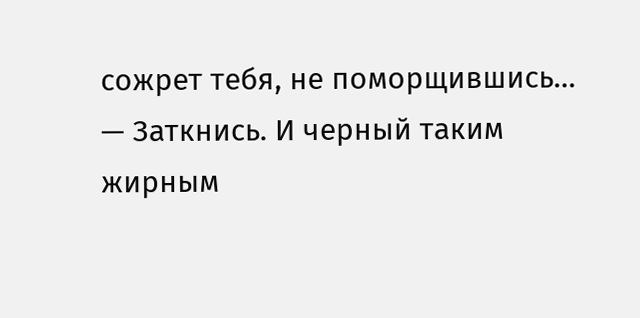сожрет тебя, не поморщившись… — Заткнись. И черный таким жирным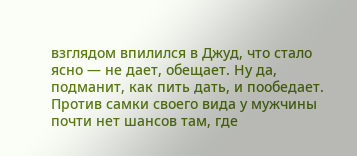взглядом впилился в Джуд, что стало ясно — не дает, обещает. Ну да, подманит, как пить дать, и пообедает. Против самки своего вида у мужчины почти нет шансов там, где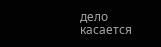дело касается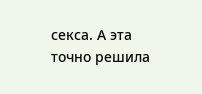секса. А эта точно решила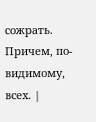сожрать. Причем, по-видимому, всех. |